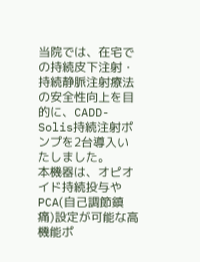当院では、在宅での持続皮下注射・持続静脈注射療法の安全性向上を目的に、CADD-Solis持続注射ポンプを2台導入いたしました。
本機器は、オピオイド持続投与やPCA(自己調節鎮痛)設定が可能な高機能ポ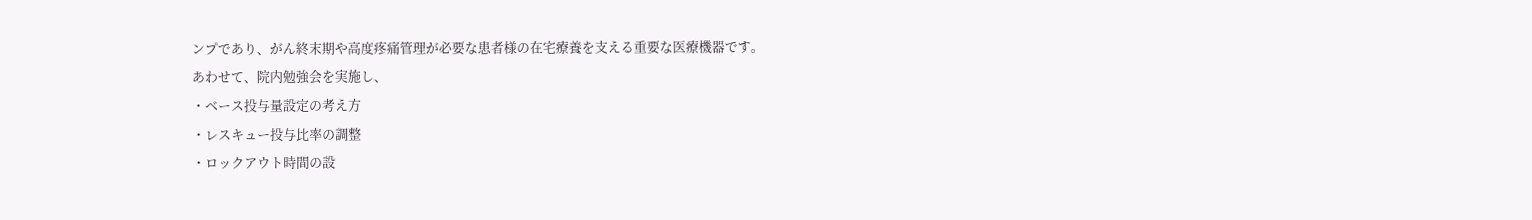ンプであり、がん終末期や高度疼痛管理が必要な患者様の在宅療養を支える重要な医療機器です。
あわせて、院内勉強会を実施し、
・ベース投与量設定の考え方
・レスキュー投与比率の調整
・ロックアウト時間の設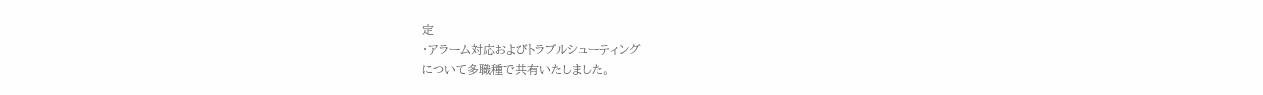定
・アラーム対応およびトラブルシューティング
について多職種で共有いたしました。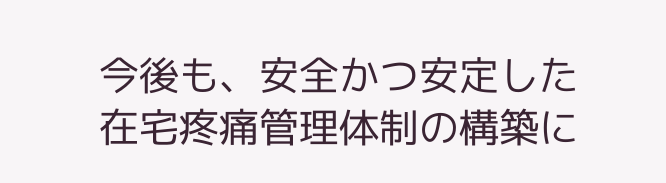今後も、安全かつ安定した在宅疼痛管理体制の構築に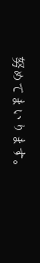努めてまいります。